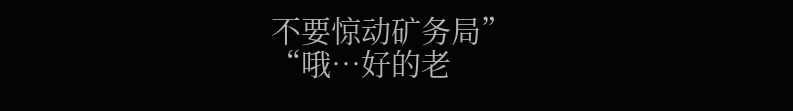不要惊动矿务局”
“哦…好的老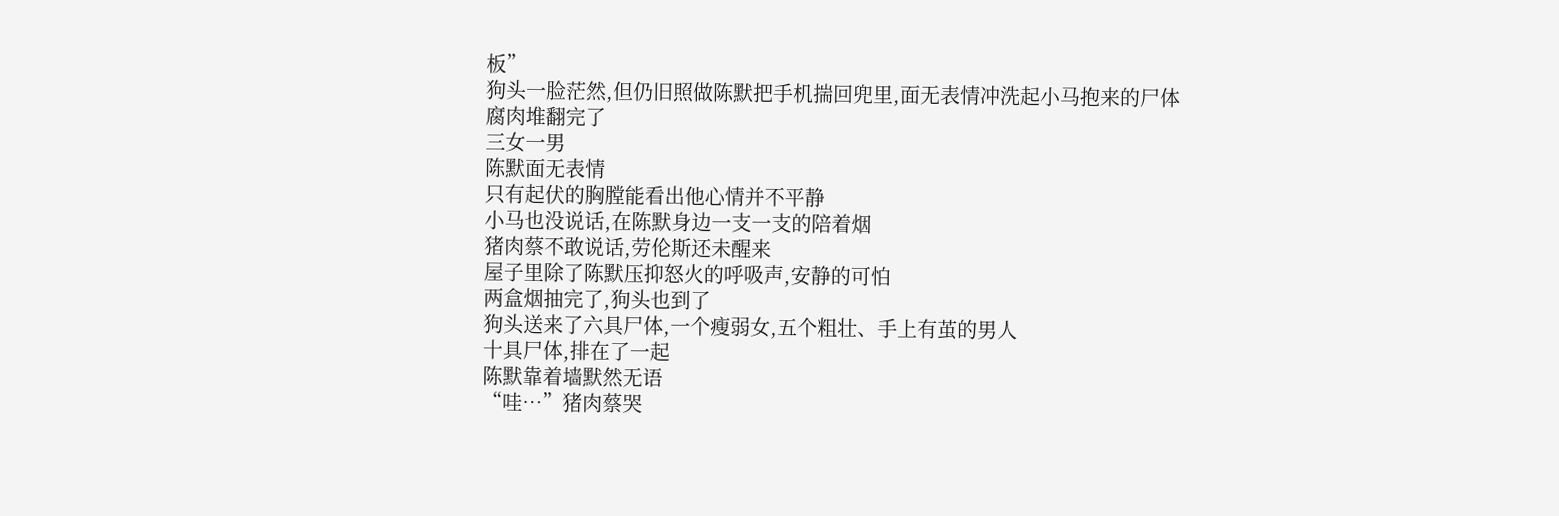板”
狗头一脸茫然,但仍旧照做陈默把手机揣回兜里,面无表情冲洗起小马抱来的尸体
腐肉堆翻完了
三女一男
陈默面无表情
只有起伏的胸膛能看出他心情并不平静
小马也没说话,在陈默身边一支一支的陪着烟
猪肉蔡不敢说话,劳伦斯还未醒来
屋子里除了陈默压抑怒火的呼吸声,安静的可怕
两盒烟抽完了,狗头也到了
狗头送来了六具尸体,一个瘦弱女,五个粗壮、手上有茧的男人
十具尸体,排在了一起
陈默靠着墙默然无语
“哇…”猪肉蔡哭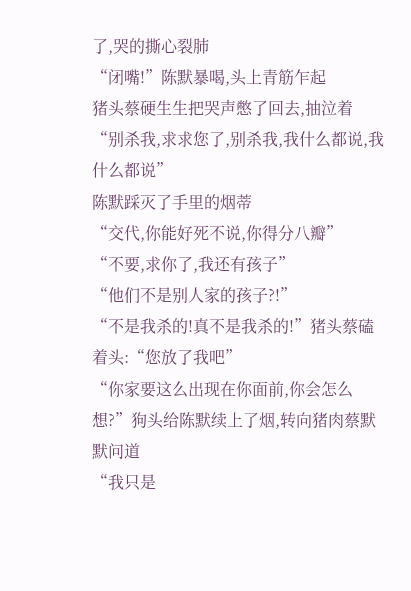了,哭的撕心裂肺
“闭嘴!”陈默暴喝,头上青筋乍起
猪头蔡硬生生把哭声憋了回去,抽泣着
“别杀我,求求您了,别杀我,我什么都说,我什么都说”
陈默踩灭了手里的烟蒂
“交代,你能好死不说,你得分八瓣”
“不要,求你了,我还有孩子”
“他们不是别人家的孩子?!”
“不是我杀的!真不是我杀的!”猪头蔡磕着头:“您放了我吧”
“你家要这么出现在你面前,你会怎么想?”狗头给陈默续上了烟,转向猪肉蔡默默问道
“我只是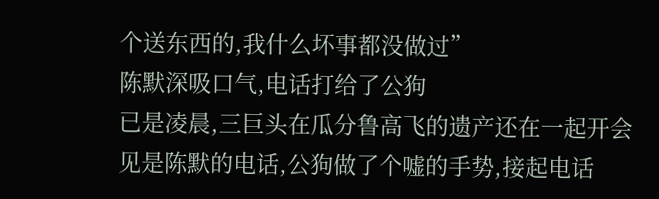个送东西的,我什么坏事都没做过”
陈默深吸口气,电话打给了公狗
已是凌晨,三巨头在瓜分鲁高飞的遗产还在一起开会
见是陈默的电话,公狗做了个嘘的手势,接起电话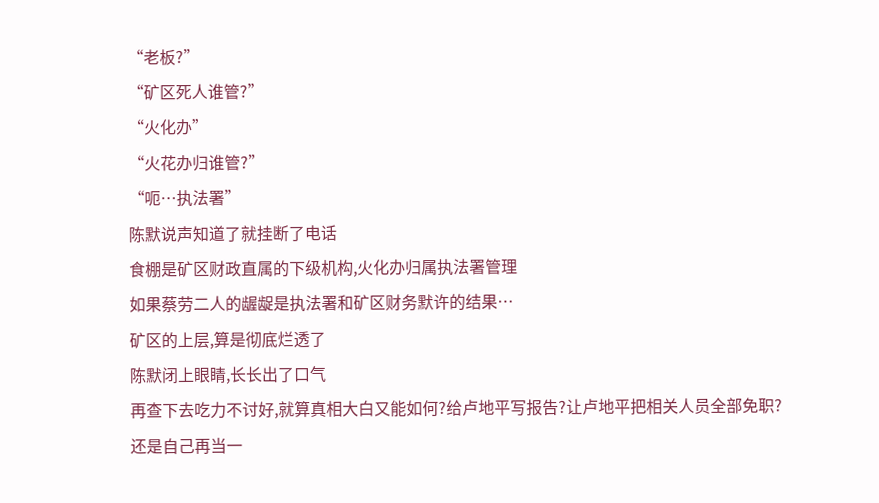“老板?”
“矿区死人谁管?”
“火化办”
“火花办归谁管?”
“呃…执法署”
陈默说声知道了就挂断了电话
食棚是矿区财政直属的下级机构,火化办归属执法署管理
如果蔡劳二人的龌龊是执法署和矿区财务默许的结果…
矿区的上层,算是彻底烂透了
陈默闭上眼睛,长长出了口气
再查下去吃力不讨好,就算真相大白又能如何?给卢地平写报告?让卢地平把相关人员全部免职?
还是自己再当一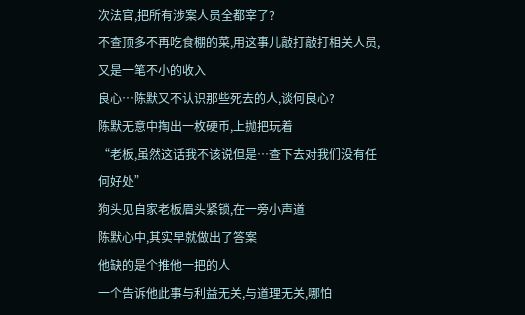次法官,把所有涉案人员全都宰了?
不查顶多不再吃食棚的菜,用这事儿敲打敲打相关人员,又是一笔不小的收入
良心…陈默又不认识那些死去的人,谈何良心?
陈默无意中掏出一枚硬币,上抛把玩着
“老板,虽然这话我不该说但是…查下去对我们没有任何好处”
狗头见自家老板眉头紧锁,在一旁小声道
陈默心中,其实早就做出了答案
他缺的是个推他一把的人
一个告诉他此事与利益无关,与道理无关,哪怕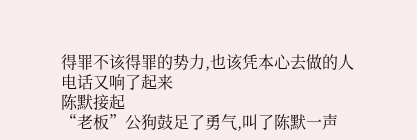得罪不该得罪的势力,也该凭本心去做的人
电话又响了起来
陈默接起
“老板”公狗鼓足了勇气,叫了陈默一声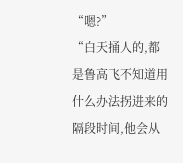“嗯?”
“白天捅人的,都是鲁高飞不知道用什么办法拐进来的隔段时间,他会从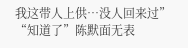我这带人上供…没人回来过”
“知道了”陈默面无表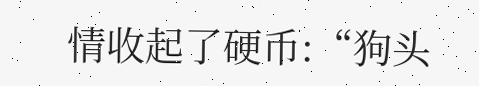情收起了硬币:“狗头